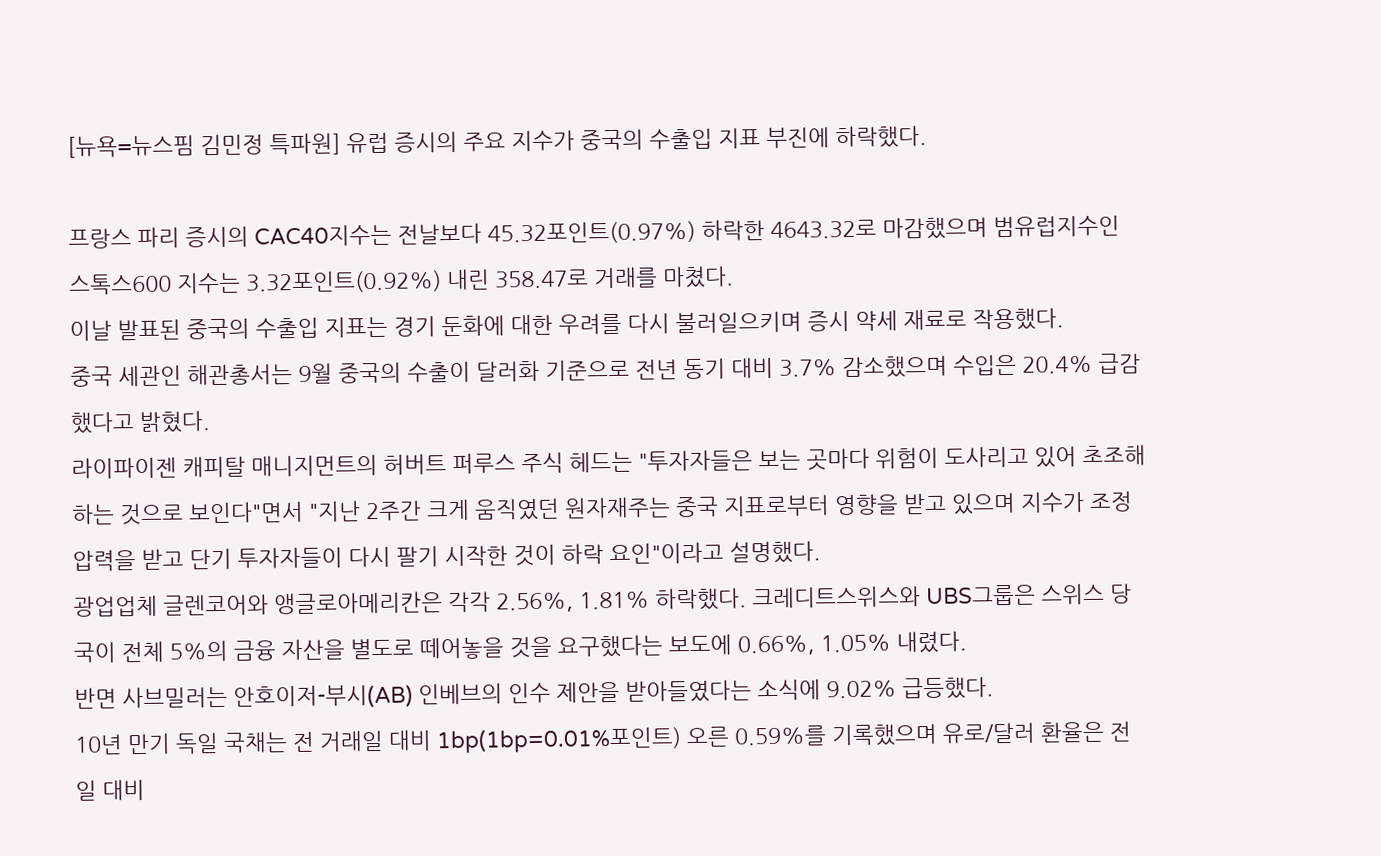[뉴욕=뉴스핌 김민정 특파원] 유럽 증시의 주요 지수가 중국의 수출입 지표 부진에 하락했다.

프랑스 파리 증시의 CAC40지수는 전날보다 45.32포인트(0.97%) 하락한 4643.32로 마감했으며 범유럽지수인 스톡스600 지수는 3.32포인트(0.92%) 내린 358.47로 거래를 마쳤다.
이날 발표된 중국의 수출입 지표는 경기 둔화에 대한 우려를 다시 불러일으키며 증시 약세 재료로 작용했다.
중국 세관인 해관총서는 9월 중국의 수출이 달러화 기준으로 전년 동기 대비 3.7% 감소했으며 수입은 20.4% 급감했다고 밝혔다.
라이파이젠 캐피탈 매니지먼트의 허버트 퍼루스 주식 헤드는 "투자자들은 보는 곳마다 위험이 도사리고 있어 초조해하는 것으로 보인다"면서 "지난 2주간 크게 움직였던 원자재주는 중국 지표로부터 영향을 받고 있으며 지수가 조정 압력을 받고 단기 투자자들이 다시 팔기 시작한 것이 하락 요인"이라고 설명했다.
광업업체 글렌코어와 앵글로아메리칸은 각각 2.56%, 1.81% 하락했다. 크레디트스위스와 UBS그룹은 스위스 당국이 전체 5%의 금융 자산을 별도로 떼어놓을 것을 요구했다는 보도에 0.66%, 1.05% 내렸다.
반면 사브밀러는 안호이저-부시(AB) 인베브의 인수 제안을 받아들였다는 소식에 9.02% 급등했다.
10년 만기 독일 국채는 전 거래일 대비 1bp(1bp=0.01%포인트) 오른 0.59%를 기록했으며 유로/달러 환율은 전일 대비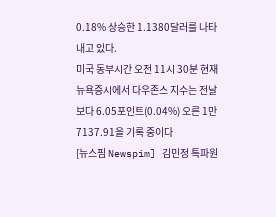0.18% 상승한 1.1380달러를 나타내고 있다.
미국 동부시간 오전 11시 30분 현재 뉴욕증시에서 다우존스 지수는 전날보다 6.05포인트(0.04%) 오른 1만7137.91을 기록 중이다
[뉴스핌 Newspim] 김민정 특파원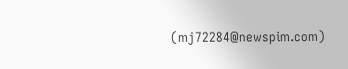(mj72284@newspim.com)